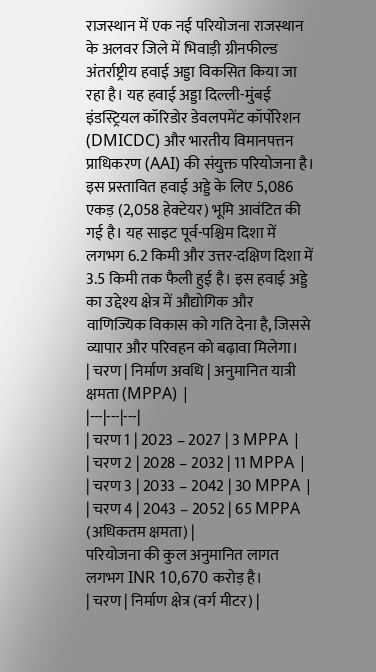राजस्थान में एक नई परियोजना राजस्थान के अलवर जिले में भिवाड़ी ग्रीनफील्ड अंतर्राष्ट्रीय हवाई अड्डा विकसित किया जा रहा है। यह हवाई अड्डा दिल्ली-मुंबई इंडस्ट्रियल कॉरिडोर डेवलपमेंट कॉर्पोरेशन (DMICDC) और भारतीय विमानपत्तन प्राधिकरण (AAI) की संयुक्त परियोजना है। इस प्रस्तावित हवाई अड्डे के लिए 5,086 एकड़ (2,058 हेक्टेयर) भूमि आवंटित की गई है। यह साइट पूर्व-पश्चिम दिशा में लगभग 6.2 किमी और उत्तर-दक्षिण दिशा में 3.5 किमी तक फैली हुई है। इस हवाई अड्डे का उद्देश्य क्षेत्र में औद्योगिक और वाणिज्यिक विकास को गति देना है, जिससे व्यापार और परिवहन को बढ़ावा मिलेगा।
| चरण | निर्माण अवधि | अनुमानित यात्री क्षमता (MPPA) |
|---|---|---|
| चरण 1 | 2023 – 2027 | 3 MPPA |
| चरण 2 | 2028 – 2032 | 11 MPPA |
| चरण 3 | 2033 – 2042 | 30 MPPA |
| चरण 4 | 2043 – 2052 | 65 MPPA (अधिकतम क्षमता) |
परियोजना की कुल अनुमानित लागत लगभग INR 10,670 करोड़ है।
| चरण | निर्माण क्षेत्र (वर्ग मीटर) |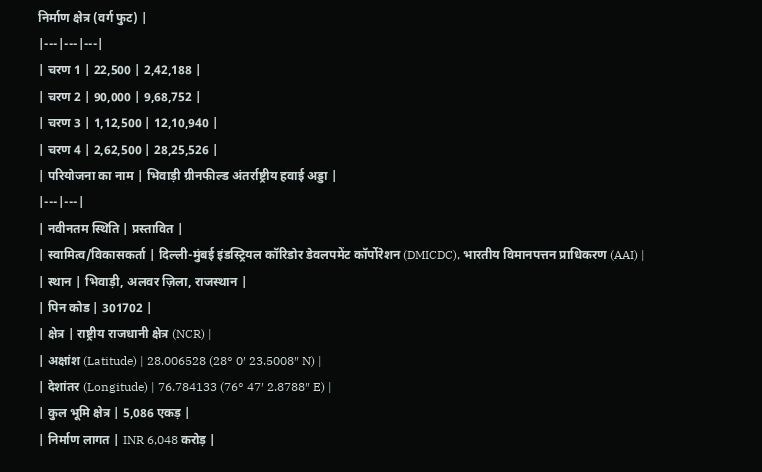निर्माण क्षेत्र (वर्ग फुट) |
|---|---|---|
| चरण 1 | 22,500 | 2,42,188 |
| चरण 2 | 90,000 | 9,68,752 |
| चरण 3 | 1,12,500 | 12,10,940 |
| चरण 4 | 2,62,500 | 28,25,526 |
| परियोजना का नाम | भिवाड़ी ग्रीनफील्ड अंतर्राष्ट्रीय हवाई अड्डा |
|---|---|
| नवीनतम स्थिति | प्रस्तावित |
| स्वामित्व/विकासकर्ता | दिल्ली-मुंबई इंडस्ट्रियल कॉरिडोर डेवलपमेंट कॉर्पोरेशन (DMICDC), भारतीय विमानपत्तन प्राधिकरण (AAI) |
| स्थान | भिवाड़ी, अलवर ज़िला, राजस्थान |
| पिन कोड | 301702 |
| क्षेत्र | राष्ट्रीय राजधानी क्षेत्र (NCR) |
| अक्षांश (Latitude) | 28.006528 (28° 0′ 23.5008″ N) |
| देशांतर (Longitude) | 76.784133 (76° 47′ 2.8788″ E) |
| कुल भूमि क्षेत्र | 5,086 एकड़ |
| निर्माण लागत | INR 6,048 करोड़ |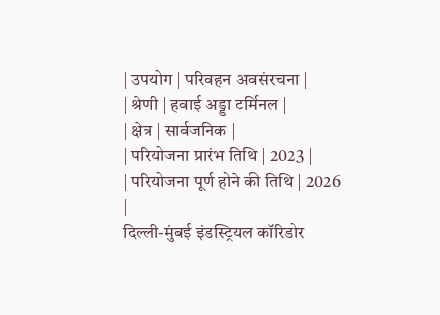| उपयोग | परिवहन अवसंरचना |
| श्रेणी | हवाई अड्डा टर्मिनल |
| क्षेत्र | सार्वजनिक |
| परियोजना प्रारंभ तिथि | 2023 |
| परियोजना पूर्ण होने की तिथि | 2026 |
दिल्ली-मुंबई इंडस्ट्रियल कॉरिडोर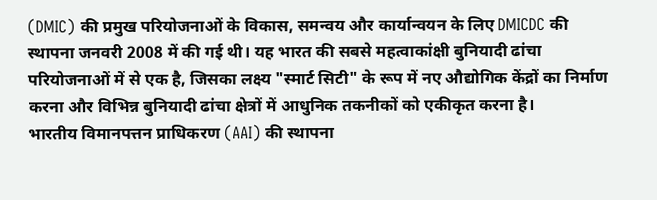(DMIC) की प्रमुख परियोजनाओं के विकास, समन्वय और कार्यान्वयन के लिए DMICDC की स्थापना जनवरी 2008 में की गई थी। यह भारत की सबसे महत्वाकांक्षी बुनियादी ढांचा परियोजनाओं में से एक है, जिसका लक्ष्य "स्मार्ट सिटी" के रूप में नए औद्योगिक केंद्रों का निर्माण करना और विभिन्न बुनियादी ढांचा क्षेत्रों में आधुनिक तकनीकों को एकीकृत करना है।
भारतीय विमानपत्तन प्राधिकरण (AAI) की स्थापना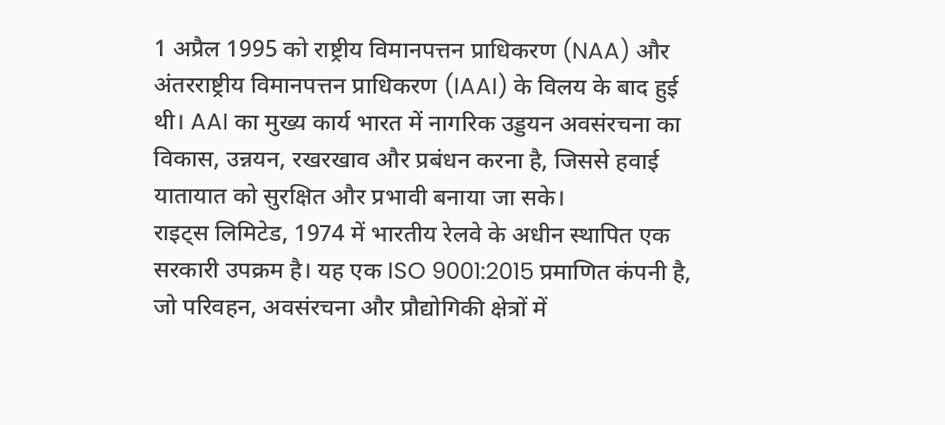1 अप्रैल 1995 को राष्ट्रीय विमानपत्तन प्राधिकरण (NAA) और अंतरराष्ट्रीय विमानपत्तन प्राधिकरण (IAAI) के विलय के बाद हुई थी। AAI का मुख्य कार्य भारत में नागरिक उड्डयन अवसंरचना का विकास, उन्नयन, रखरखाव और प्रबंधन करना है, जिससे हवाई यातायात को सुरक्षित और प्रभावी बनाया जा सके।
राइट्स लिमिटेड, 1974 में भारतीय रेलवे के अधीन स्थापित एक सरकारी उपक्रम है। यह एक ISO 9001:2015 प्रमाणित कंपनी है, जो परिवहन, अवसंरचना और प्रौद्योगिकी क्षेत्रों में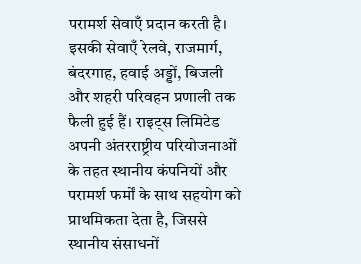परामर्श सेवाएँ प्रदान करती है। इसकी सेवाएँ रेलवे, राजमार्ग, बंदरगाह, हवाई अड्डों, बिजली और शहरी परिवहन प्रणाली तक फैली हुई हैं। राइट्स लिमिटेड अपनी अंतरराष्ट्रीय परियोजनाओं के तहत स्थानीय कंपनियों और परामर्श फर्मों के साथ सहयोग को प्राथमिकता देता है, जिससे स्थानीय संसाधनों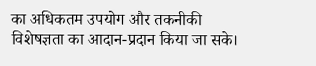का अधिकतम उपयोग और तकनीकी विशेषज्ञता का आदान-प्रदान किया जा सके।